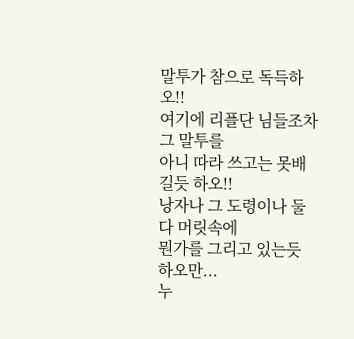말투가 참으로 독득하오!!
여기에 리플단 님들조차 그 말투를
아니 따라 쓰고는 못배길듯 하오!!
낭자나 그 도령이나 둘다 머릿속에
뭔가를 그리고 있는듯 하오만...
누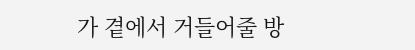가 곁에서 거들어줄 방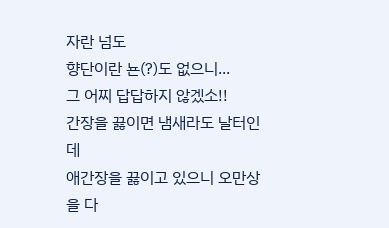자란 넘도
향단이란 뇬(?)도 없으니...
그 어찌 답답하지 않겠소!!
간장을 끓이면 냄새라도 날터인데
애간장을 끓이고 있으니 오만상을 다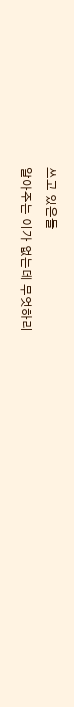쓰고 있은들
알아주는 이가 없는데 무엇하리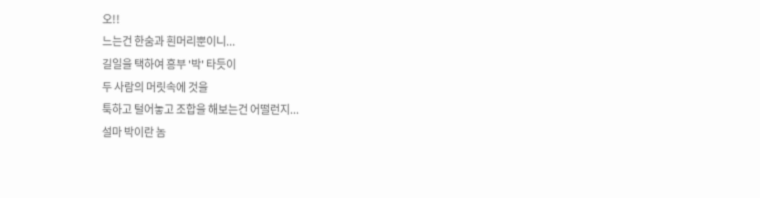오!!
느는건 한숨과 흰머리뿐이니...
길일을 택하여 흥부 '박' 타듯이
두 사람의 머릿속에 것을
툭하고 털어놓고 조합을 해보는건 어떨런지...
설마 박이란 놈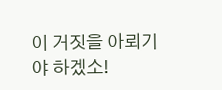이 거짓을 아뢰기야 하겠소!